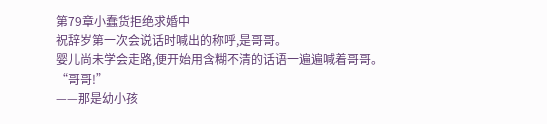第79章小蠢货拒绝求婚中
祝辞岁第一次会说话时喊出的称呼,是哥哥。
婴儿尚未学会走路,便开始用含糊不清的话语一遍遍喊着哥哥。
“哥哥!”
——那是幼小孩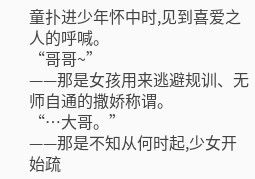童扑进少年怀中时,见到喜爱之人的呼喊。
“哥哥~”
——那是女孩用来逃避规训、无师自通的撒娇称谓。
“…大哥。”
——那是不知从何时起,少女开始疏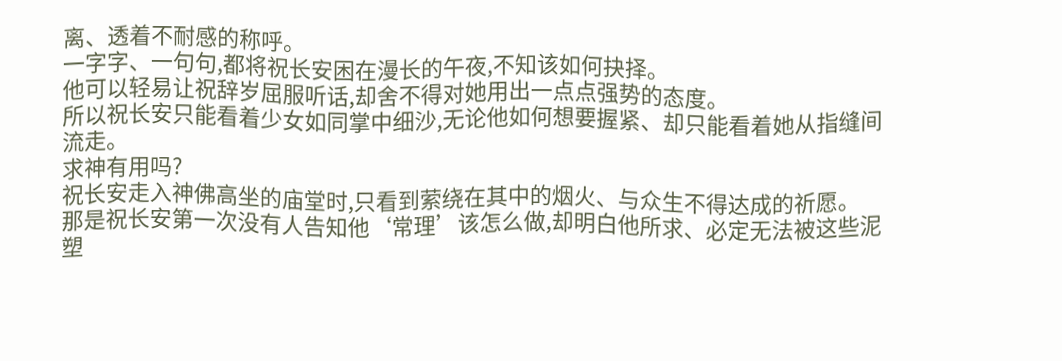离、透着不耐感的称呼。
一字字、一句句,都将祝长安困在漫长的午夜,不知该如何抉择。
他可以轻易让祝辞岁屈服听话,却舍不得对她用出一点点强势的态度。
所以祝长安只能看着少女如同掌中细沙,无论他如何想要握紧、却只能看着她从指缝间流走。
求神有用吗?
祝长安走入神佛高坐的庙堂时,只看到萦绕在其中的烟火、与众生不得达成的祈愿。
那是祝长安第一次没有人告知他‘常理’该怎么做,却明白他所求、必定无法被这些泥塑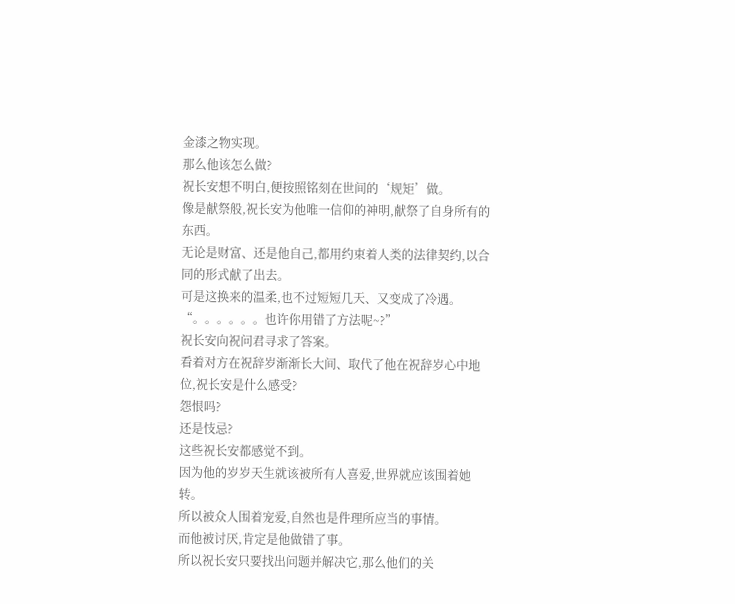金漆之物实现。
那么他该怎么做?
祝长安想不明白,便按照铭刻在世间的‘规矩’做。
像是献祭般,祝长安为他唯一信仰的神明,献祭了自身所有的东西。
无论是财富、还是他自己,都用约束着人类的法律契约,以合同的形式献了出去。
可是这换来的温柔,也不过短短几天、又变成了冷遇。
“。。。。。。也许你用错了方法呢~?”
祝长安向祝问君寻求了答案。
看着对方在祝辞岁渐渐长大间、取代了他在祝辞岁心中地位,祝长安是什么感受?
怨恨吗?
还是忮忌?
这些祝长安都感觉不到。
因为他的岁岁天生就该被所有人喜爱,世界就应该围着她转。
所以被众人围着宠爱,自然也是件理所应当的事情。
而他被讨厌,肯定是他做错了事。
所以祝长安只要找出问题并解决它,那么他们的关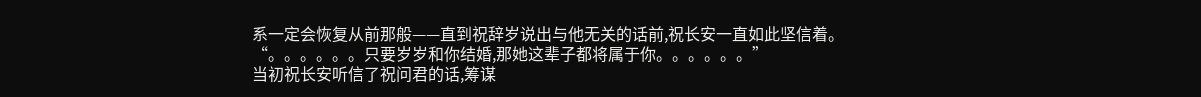系一定会恢复从前那般——直到祝辞岁说出与他无关的话前,祝长安一直如此坚信着。
“。。。。。。只要岁岁和你结婚,那她这辈子都将属于你。。。。。。”
当初祝长安听信了祝问君的话,筹谋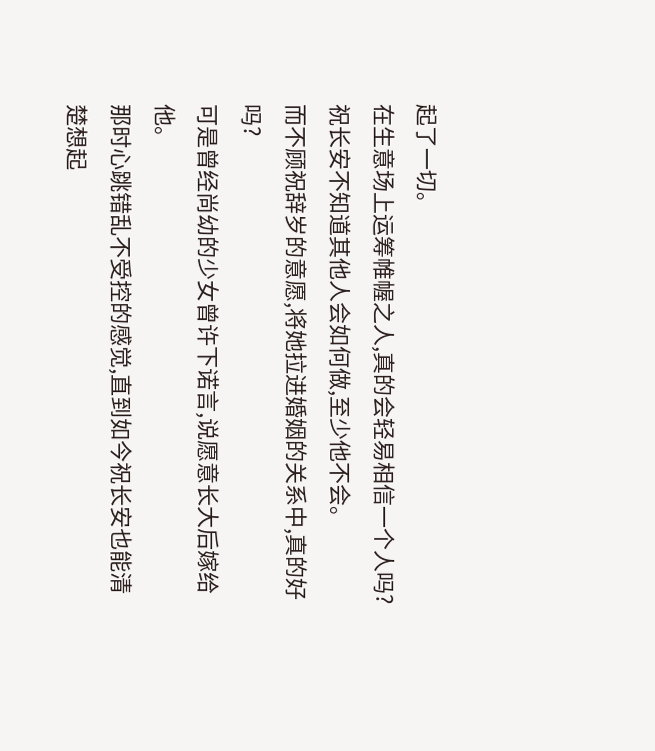起了一切。
在生意场上运筹帷幄之人,真的会轻易相信一个人吗?
祝长安不知道其他人会如何做,至少他不会。
而不顾祝辞岁的意愿,将她拉进婚姻的关系中,真的好吗?
可是曾经尚幼的少女曾许下诺言,说愿意长大后嫁给他。
那时心跳错乱不受控的感觉,直到如今祝长安也能清楚想起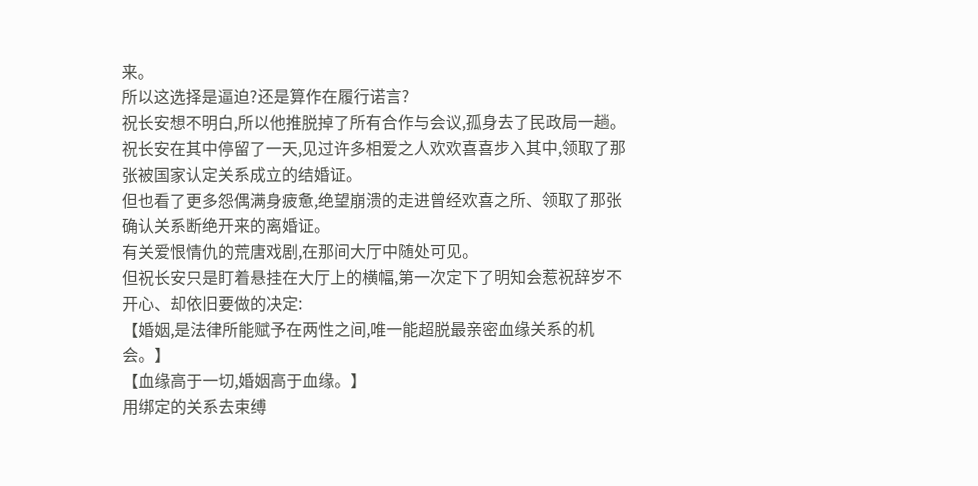来。
所以这选择是逼迫?还是算作在履行诺言?
祝长安想不明白,所以他推脱掉了所有合作与会议,孤身去了民政局一趟。
祝长安在其中停留了一天,见过许多相爱之人欢欢喜喜步入其中,领取了那张被国家认定关系成立的结婚证。
但也看了更多怨偶满身疲惫,绝望崩溃的走进曾经欢喜之所、领取了那张确认关系断绝开来的离婚证。
有关爱恨情仇的荒唐戏剧,在那间大厅中随处可见。
但祝长安只是盯着悬挂在大厅上的横幅,第一次定下了明知会惹祝辞岁不开心、却依旧要做的决定:
【婚姻,是法律所能赋予在两性之间,唯一能超脱最亲密血缘关系的机会。】
【血缘高于一切,婚姻高于血缘。】
用绑定的关系去束缚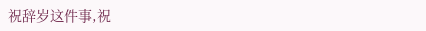祝辞岁这件事,祝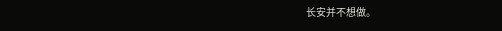长安并不想做。